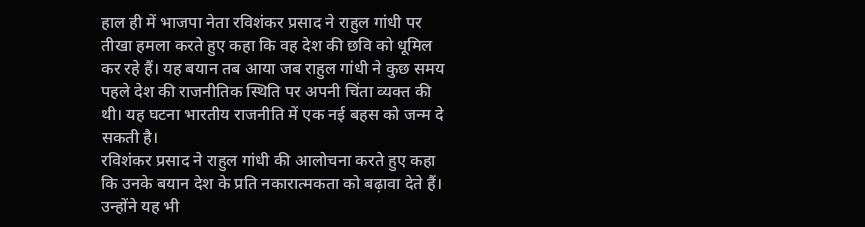हाल ही में भाजपा नेता रविशंकर प्रसाद ने राहुल गांधी पर तीखा हमला करते हुए कहा कि वह देश की छवि को धूमिल कर रहे हैं। यह बयान तब आया जब राहुल गांधी ने कुछ समय पहले देश की राजनीतिक स्थिति पर अपनी चिंता व्यक्त की थी। यह घटना भारतीय राजनीति में एक नई बहस को जन्म दे सकती है।
रविशंकर प्रसाद ने राहुल गांधी की आलोचना करते हुए कहा कि उनके बयान देश के प्रति नकारात्मकता को बढ़ावा देते हैं। उन्होंने यह भी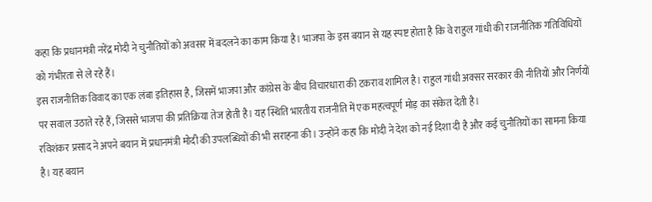कहा कि प्रधानमंत्री नरेंद्र मोदी ने चुनौतियों को अवसर में बदलने का काम किया है। भाजपा के इस बयान से यह स्पष्ट होता है कि वे राहुल गांधी की राजनीतिक गतिविधियों को गंभीरता से ले रहे हैं।
इस राजनीतिक विवाद का एक लंबा इतिहास है, जिसमें भाजपा और कांग्रेस के बीच विचारधारा की टकराव शामिल है। राहुल गांधी अक्सर सरकार की नीतियों और निर्णयों पर सवाल उठाते रहे हैं, जिससे भाजपा की प्रतिक्रिया तेज होती है। यह स्थिति भारतीय राजनीति में एक महत्वपूर्ण मोड़ का संकेत देती है।
रविशंकर प्रसाद ने अपने बयान में प्रधानमंत्री मोदी की उपलब्धियों की भी सराहना की। उन्होंने कहा कि मोदी ने देश को नई दिशा दी है और कई चुनौतियों का सामना किया है। यह बयान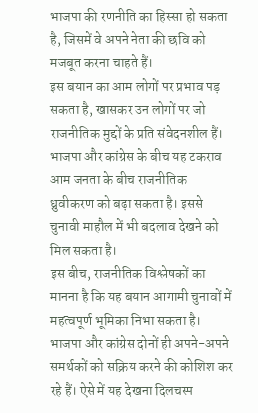भाजपा की रणनीति का हिस्सा हो सकता है, जिसमें वे अपने नेता की छवि को मजबूत करना चाहते हैं।
इस बयान का आम लोगों पर प्रभाव पड़ सकता है, खासकर उन लोगों पर जो राजनीतिक मुद्दों के प्रति संवेदनशील हैं। भाजपा और कांग्रेस के बीच यह टकराव आम जनता के बीच राजनीतिक ध्रुवीकरण को बढ़ा सकता है। इससे चुनावी माहौल में भी बदलाव देखने को मिल सकता है।
इस बीच, राजनीतिक विश्लेषकों का मानना है कि यह बयान आगामी चुनावों में महत्वपूर्ण भूमिका निभा सकता है। भाजपा और कांग्रेस दोनों ही अपने-अपने समर्थकों को सक्रिय करने की कोशिश कर रहे हैं। ऐसे में यह देखना दिलचस्प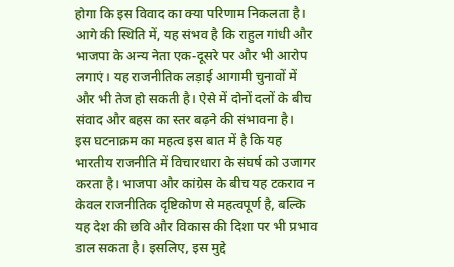होगा कि इस विवाद का क्या परिणाम निकलता है।
आगे की स्थिति में, यह संभव है कि राहुल गांधी और भाजपा के अन्य नेता एक-दूसरे पर और भी आरोप लगाएं। यह राजनीतिक लड़ाई आगामी चुनावों में और भी तेज हो सकती है। ऐसे में दोनों दलों के बीच संवाद और बहस का स्तर बढ़ने की संभावना है।
इस घटनाक्रम का महत्व इस बात में है कि यह भारतीय राजनीति में विचारधारा के संघर्ष को उजागर करता है। भाजपा और कांग्रेस के बीच यह टकराव न केवल राजनीतिक दृष्टिकोण से महत्वपूर्ण है, बल्कि यह देश की छवि और विकास की दिशा पर भी प्रभाव डाल सकता है। इसलिए, इस मुद्दे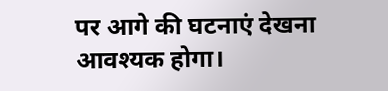पर आगे की घटनाएं देखना आवश्यक होगा।